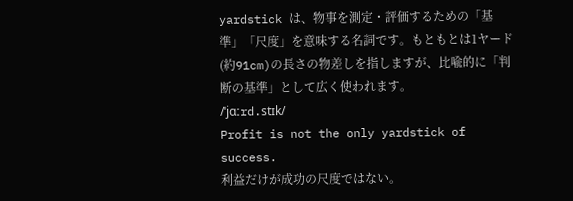yardstick は、物事を測定・評価するための「基準」「尺度」を意味する名詞です。もともとは1ヤード(約91cm)の長さの物差しを指しますが、比喩的に「判断の基準」として広く使われます。
/ˈjɑːrd.stɪk/
Profit is not the only yardstick of success.
利益だけが成功の尺度ではない。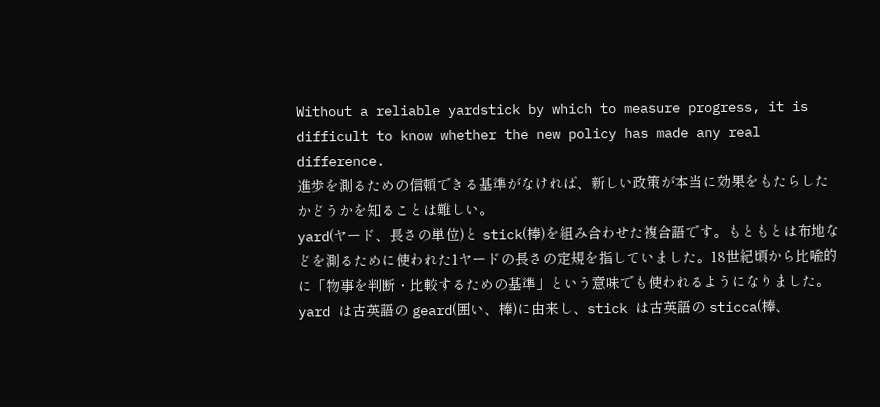Without a reliable yardstick by which to measure progress, it is difficult to know whether the new policy has made any real difference.
進歩を測るための信頼できる基準がなければ、新しい政策が本当に効果をもたらしたかどうかを知ることは難しい。
yard(ヤード、長さの単位)と stick(棒)を組み合わせた複合語です。もともとは布地などを測るために使われた1ヤードの長さの定規を指していました。18世紀頃から比喩的に「物事を判断・比較するための基準」という意味でも使われるようになりました。yard は古英語の geard(囲い、棒)に由来し、stick は古英語の sticca(棒、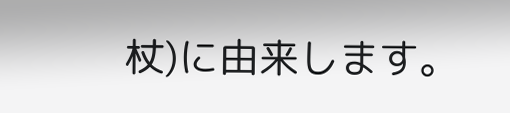杖)に由来します。